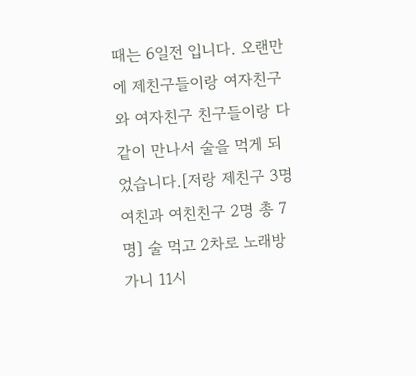때는 6일전 입니다. 오랜만에 제친구들이랑 여자친구와 여자친구 친구들이랑 다 같이 만나서 술을 먹게 되었습니다.[저랑 제친구 3명 여친과 여친친구 2명 총 7명] 술 먹고 2차로 노래방가니 11시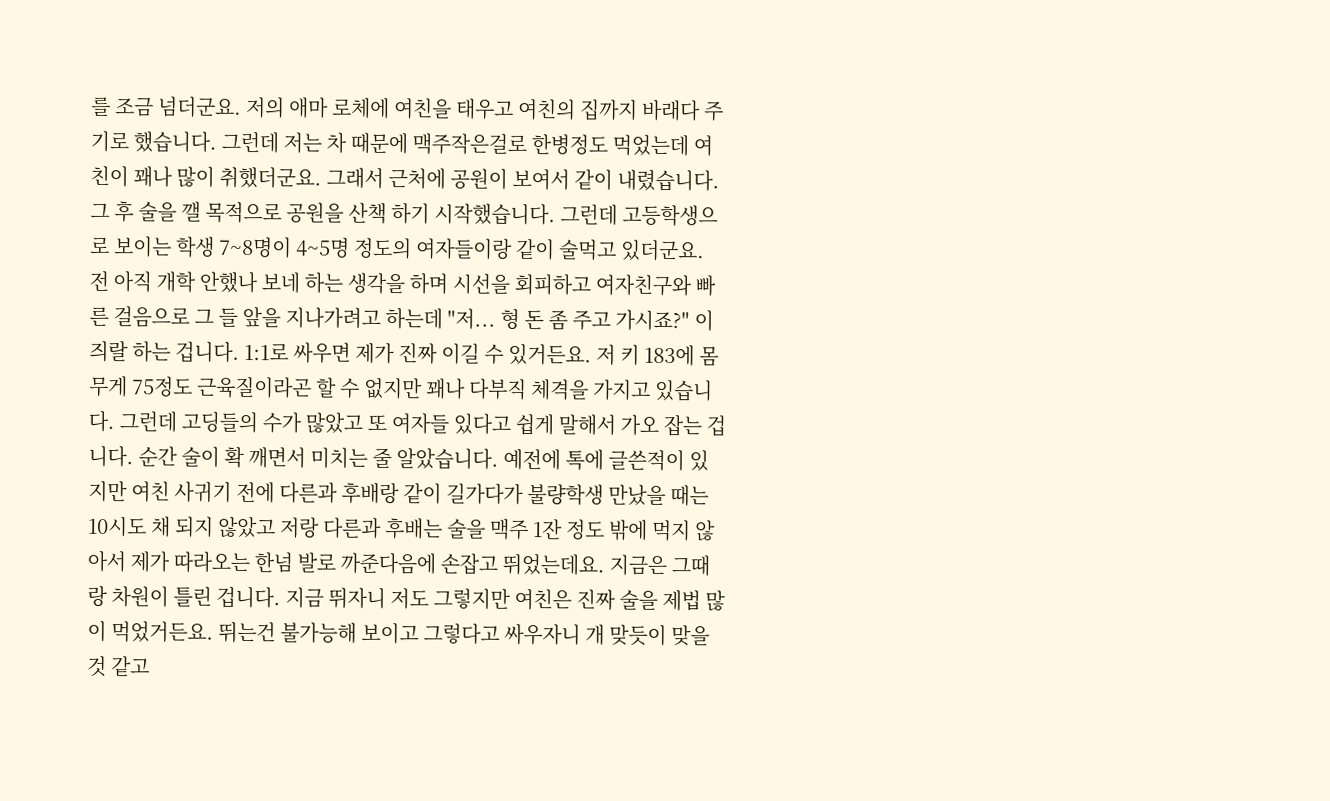를 조금 넘더군요. 저의 애마 로체에 여친을 태우고 여친의 집까지 바래다 주기로 했습니다. 그런데 저는 차 때문에 맥주작은걸로 한병정도 먹었는데 여친이 꽤나 많이 취했더군요. 그래서 근처에 공원이 보여서 같이 내렸습니다. 그 후 술을 깰 목적으로 공원을 산책 하기 시작했습니다. 그런데 고등학생으로 보이는 학생 7~8명이 4~5명 정도의 여자들이랑 같이 술먹고 있더군요. 전 아직 개학 안했나 보네 하는 생각을 하며 시선을 회피하고 여자친구와 빠른 걸음으로 그 들 앞을 지나가려고 하는데 "저... 형 돈 좀 주고 가시죠?" 이즤랄 하는 겁니다. 1:1로 싸우면 제가 진짜 이길 수 있거든요. 저 키 183에 몸무게 75정도 근육질이라곤 할 수 없지만 꽤나 다부직 체격을 가지고 있습니다. 그런데 고딩들의 수가 많았고 또 여자들 있다고 쉽게 말해서 가오 잡는 겁니다. 순간 술이 확 깨면서 미치는 줄 알았습니다. 예전에 톡에 글쓴적이 있지만 여친 사귀기 전에 다른과 후배랑 같이 길가다가 불량학생 만났을 때는 10시도 채 되지 않았고 저랑 다른과 후배는 술을 맥주 1잔 정도 밖에 먹지 않아서 제가 따라오는 한넘 발로 까준다음에 손잡고 뛰었는데요. 지금은 그때랑 차원이 틀린 겁니다. 지금 뛰자니 저도 그렇지만 여친은 진짜 술을 제법 많이 먹었거든요. 뛰는건 불가능해 보이고 그렇다고 싸우자니 개 맞듯이 맞을것 같고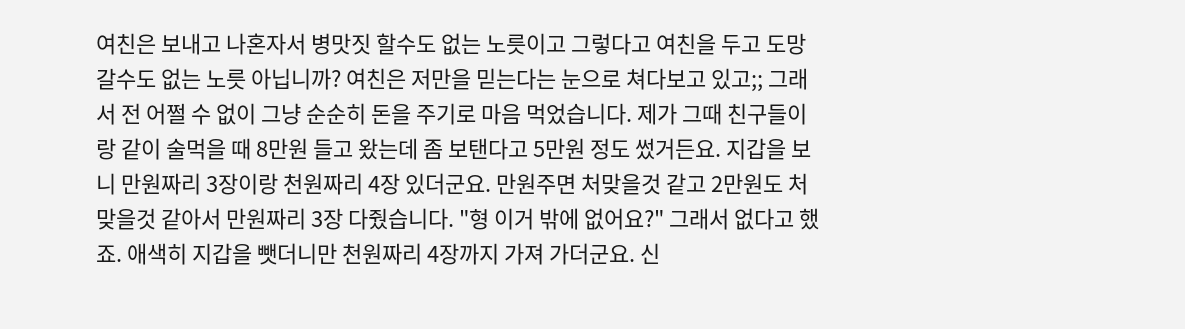여친은 보내고 나혼자서 병맛짓 할수도 없는 노릇이고 그렇다고 여친을 두고 도망 갈수도 없는 노릇 아닙니까? 여친은 저만을 믿는다는 눈으로 쳐다보고 있고;; 그래서 전 어쩔 수 없이 그냥 순순히 돈을 주기로 마음 먹었습니다. 제가 그때 친구들이랑 같이 술먹을 때 8만원 들고 왔는데 좀 보탠다고 5만원 정도 썼거든요. 지갑을 보니 만원짜리 3장이랑 천원짜리 4장 있더군요. 만원주면 처맞을것 같고 2만원도 처맞을것 같아서 만원짜리 3장 다줬습니다. "형 이거 밖에 없어요?" 그래서 없다고 했죠. 애색히 지갑을 뺏더니만 천원짜리 4장까지 가져 가더군요. 신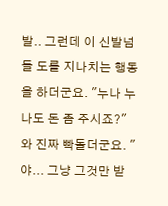발.. 그런데 이 신발넘들 도를 지나치는 행동을 하더군요. "누나 누나도 돈 좀 주시죠?" 와 진짜 빡돌더군요. "야... 그냥 그것만 받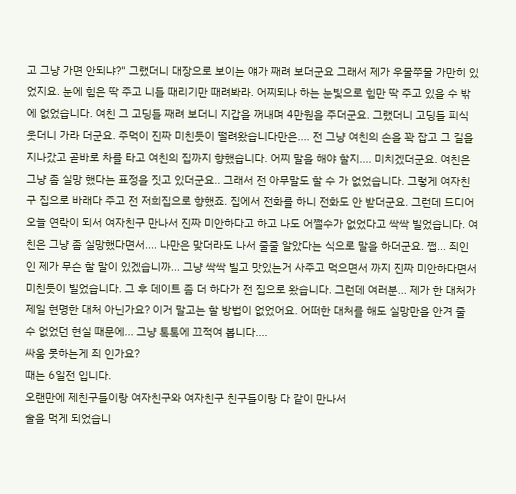고 그냥 가면 안되냐?" 그랬더니 대장으로 보이는 얘가 째려 보더군요 그래서 제가 우물쭈물 가만히 있었지요. 눈에 힘은 딱 주고 니들 때리기만 때려봐라. 어찌되나 하는 눈빛으로 힘만 딱 주고 있을 수 밖에 없었습니다. 여친 그 고딩들 째려 보더니 지갑을 꺼내며 4만원을 주더군요. 그랬더니 고딩들 피식 웃더니 가라 더군요. 주먹이 진짜 미친듯이 떨려왔습니다만은.... 전 그냥 여친의 손을 꽉 잡고 그 길을 지나갔고 곧바로 차를 타고 여친의 집까지 향했습니다. 어찌 말을 해야 할지.... 미치겠더군요. 여친은 그냥 좀 실망 했다는 표정을 짓고 있더군요.. 그래서 전 아무말도 할 수 가 없었습니다. 그렇게 여자친구 집으로 바래다 주고 전 저희집으로 향했죠. 집에서 전화를 하니 전화도 안 받더군요. 그런데 드디어 오늘 연락이 되서 여자친구 만나서 진짜 미안하다고 하고 나도 어쩔수가 없었다고 싹싹 빌었습니다. 여친은 그냥 좀 실망했다면서.... 나만은 맞더라도 나서 줄줄 알았다는 식으로 말을 하더군요. 쩝... 죄인인 제가 무슨 할 말이 있겠습니까... 그냥 싹싹 빌고 맛있는거 사주고 먹으면서 까지 진짜 미안하다면서 미친듯이 빌었습니다. 그 후 데이트 좀 더 하다가 전 집으로 왔습니다. 그런데 여러분... 제가 한 대처가 제일 현명한 대처 아닌가요? 이거 말고는 할 방법이 없었어요. 어떠한 대처를 해도 실망만을 안겨 줄 수 없었던 현실 때문에... 그냥 톡톡에 끄적여 봅니다....
싸움 못하는게 죄 인가요?
때는 6일전 입니다.
오랜만에 제친구들이랑 여자친구와 여자친구 친구들이랑 다 같이 만나서
술을 먹게 되었습니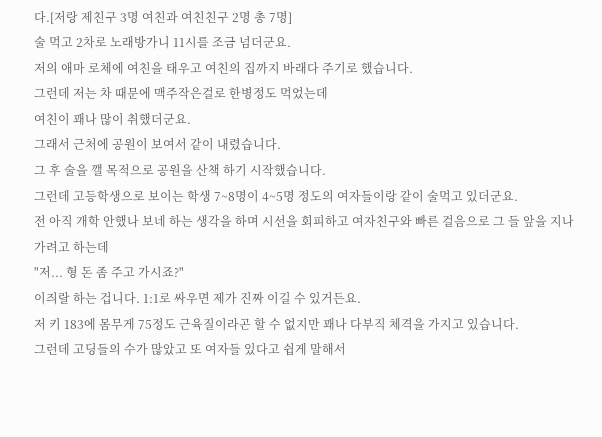다.[저랑 제친구 3명 여친과 여친친구 2명 총 7명]
술 먹고 2차로 노래방가니 11시를 조금 넘더군요.
저의 애마 로체에 여친을 태우고 여친의 집까지 바래다 주기로 했습니다.
그런데 저는 차 때문에 맥주작은걸로 한병정도 먹었는데
여친이 꽤나 많이 취했더군요.
그래서 근처에 공원이 보여서 같이 내렸습니다.
그 후 술을 깰 목적으로 공원을 산책 하기 시작했습니다.
그런데 고등학생으로 보이는 학생 7~8명이 4~5명 정도의 여자들이랑 같이 술먹고 있더군요.
전 아직 개학 안했나 보네 하는 생각을 하며 시선을 회피하고 여자친구와 빠른 걸음으로 그 들 앞을 지나가려고 하는데
"저... 형 돈 좀 주고 가시죠?"
이즤랄 하는 겁니다. 1:1로 싸우면 제가 진짜 이길 수 있거든요.
저 키 183에 몸무게 75정도 근육질이라곤 할 수 없지만 꽤나 다부직 체격을 가지고 있습니다.
그런데 고딩들의 수가 많았고 또 여자들 있다고 쉽게 말해서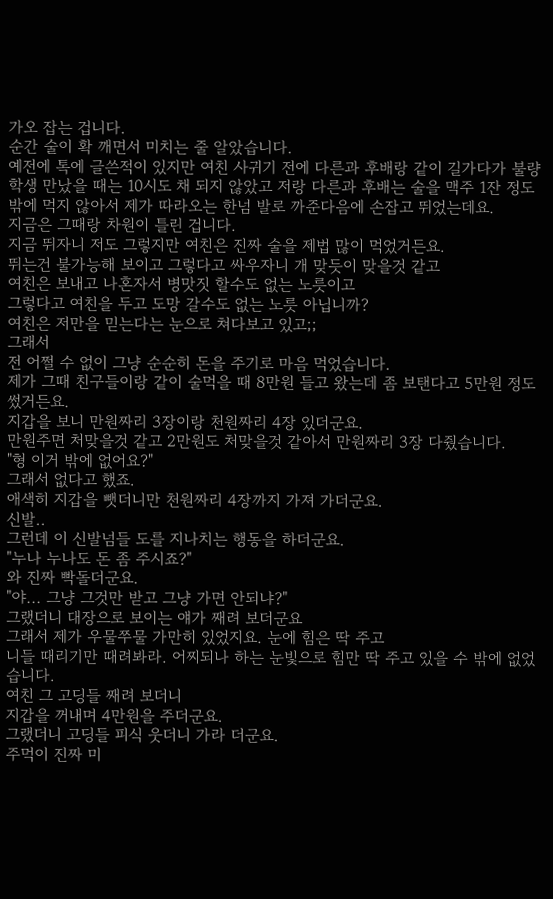가오 잡는 겁니다.
순간 술이 확 깨면서 미치는 줄 알았습니다.
예전에 톡에 글쓴적이 있지만 여친 사귀기 전에 다른과 후배랑 같이 길가다가 불량학생 만났을 때는 10시도 채 되지 않았고 저랑 다른과 후배는 술을 맥주 1잔 정도 밖에 먹지 않아서 제가 따라오는 한넘 발로 까준다음에 손잡고 뛰었는데요.
지금은 그때랑 차원이 틀린 겁니다.
지금 뛰자니 저도 그렇지만 여친은 진짜 술을 제법 많이 먹었거든요.
뛰는건 불가능해 보이고 그렇다고 싸우자니 개 맞듯이 맞을것 같고
여친은 보내고 나혼자서 병맛짓 할수도 없는 노릇이고
그렇다고 여친을 두고 도망 갈수도 없는 노릇 아닙니까?
여친은 저만을 믿는다는 눈으로 쳐다보고 있고;;
그래서
전 어쩔 수 없이 그냥 순순히 돈을 주기로 마음 먹었습니다.
제가 그때 친구들이랑 같이 술먹을 때 8만원 들고 왔는데 좀 보탠다고 5만원 정도 썼거든요.
지갑을 보니 만원짜리 3장이랑 천원짜리 4장 있더군요.
만원주면 처맞을것 같고 2만원도 처맞을것 같아서 만원짜리 3장 다줬습니다.
"형 이거 밖에 없어요?"
그래서 없다고 했죠.
애색히 지갑을 뺏더니만 천원짜리 4장까지 가져 가더군요.
신발..
그런데 이 신발넘들 도를 지나치는 행동을 하더군요.
"누나 누나도 돈 좀 주시죠?"
와 진짜 빡돌더군요.
"야... 그냥 그것만 받고 그냥 가면 안되냐?"
그랬더니 대장으로 보이는 얘가 째려 보더군요
그래서 제가 우물쭈물 가만히 있었지요. 눈에 힘은 딱 주고
니들 때리기만 때려봐라. 어찌되나 하는 눈빛으로 힘만 딱 주고 있을 수 밖에 없었습니다.
여친 그 고딩들 째려 보더니
지갑을 꺼내며 4만원을 주더군요.
그랬더니 고딩들 피식 웃더니 가라 더군요.
주먹이 진짜 미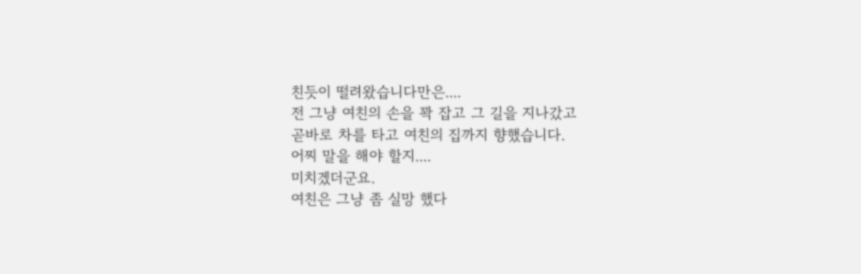친듯이 떨려왔습니다만은....
전 그냥 여친의 손을 꽉 잡고 그 길을 지나갔고
곧바로 차를 타고 여친의 집까지 향했습니다.
어찌 말을 해야 할지....
미치겠더군요.
여친은 그냥 좀 실망 했다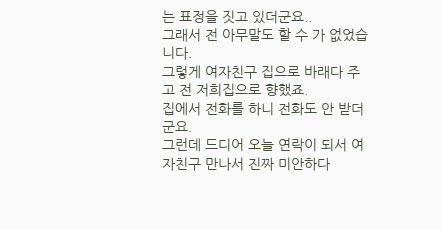는 표정을 짓고 있더군요..
그래서 전 아무말도 할 수 가 없었습니다.
그렇게 여자친구 집으로 바래다 주고 전 저희집으로 향했죠.
집에서 전화를 하니 전화도 안 받더군요.
그런데 드디어 오늘 연락이 되서 여자친구 만나서 진짜 미안하다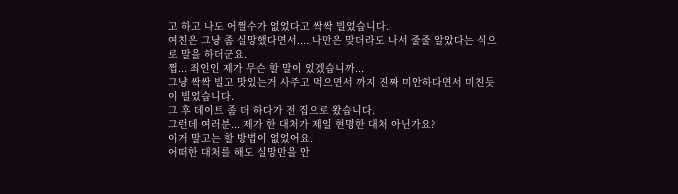고 하고 나도 어쩔수가 없었다고 싹싹 빌었습니다.
여친은 그냥 좀 실망했다면서.... 나만은 맞더라도 나서 줄줄 알았다는 식으로 말을 하더군요.
쩝... 죄인인 제가 무슨 할 말이 있겠습니까...
그냥 싹싹 빌고 맛있는거 사주고 먹으면서 까지 진짜 미안하다면서 미친듯이 빌었습니다.
그 후 데이트 좀 더 하다가 전 집으로 왔습니다.
그런데 여러분... 제가 한 대처가 제일 현명한 대처 아닌가요?
이거 말고는 할 방법이 없었어요.
어떠한 대처를 해도 실망만을 안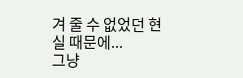겨 줄 수 없었던 현실 때문에...
그냥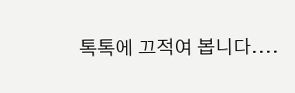톡톡에 끄적여 봅니다....